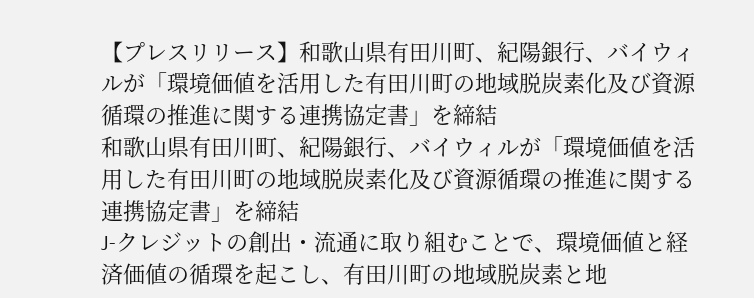【プレスリリース】和歌山県有田川町、紀陽銀行、バイウィルが「環境価値を活用した有田川町の地域脱炭素化及び資源循環の推進に関する連携協定書」を締結
和歌山県有田川町、紀陽銀行、バイウィルが「環境価値を活用した有田川町の地域脱炭素化及び資源循環の推進に関する連携協定書」を締結
J-クレジットの創出・流通に取り組むことで、環境価値と経済価値の循環を起こし、有田川町の地域脱炭素と地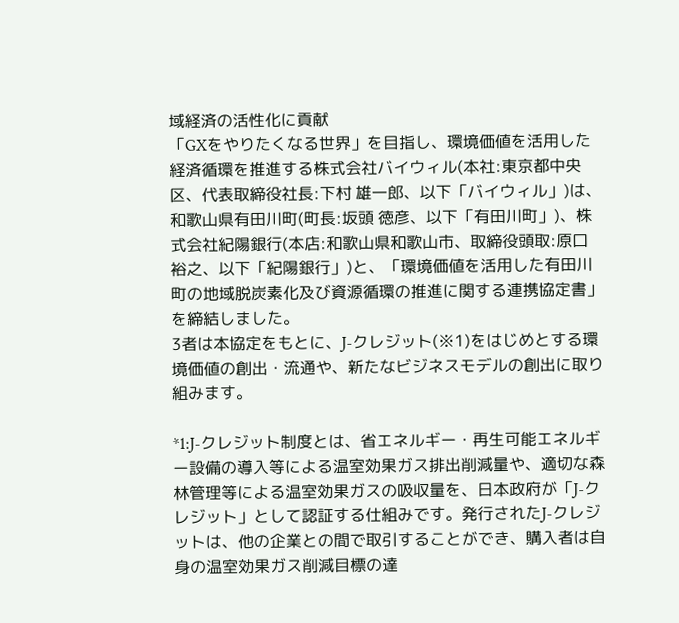域経済の活性化に貢献
「GXをやりたくなる世界」を目指し、環境価値を活用した経済循環を推進する株式会社バイウィル(本社:東京都中央区、代表取締役社長:下村 雄一郎、以下「バイウィル」)は、和歌山県有田川町(町長:坂頭 徳彦、以下「有田川町」)、株式会社紀陽銀行(本店:和歌山県和歌山市、取締役頭取:原口 裕之、以下「紀陽銀行」)と、「環境価値を活用した有田川町の地域脱炭素化及び資源循環の推進に関する連携協定書」を締結しました。
3者は本協定をもとに、J-クレジット(※1)をはじめとする環境価値の創出・流通や、新たなビジネスモデルの創出に取り組みます。

*1:J-クレジット制度とは、省エネルギー・再生可能エネルギー設備の導入等による温室効果ガス排出削減量や、適切な森林管理等による温室効果ガスの吸収量を、日本政府が「J-クレジット」として認証する仕組みです。発行されたJ-クレジットは、他の企業との間で取引することができ、購入者は自身の温室効果ガス削減目標の達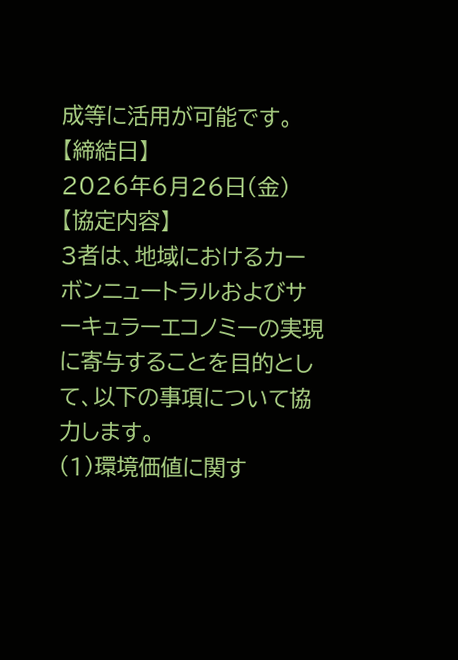成等に活用が可能です。
【締結日】
2026年6月26日(金)
【協定内容】
3者は、地域におけるカーボンニュートラルおよびサーキュラーエコノミーの実現に寄与することを目的として、以下の事項について協力します。
(1)環境価値に関す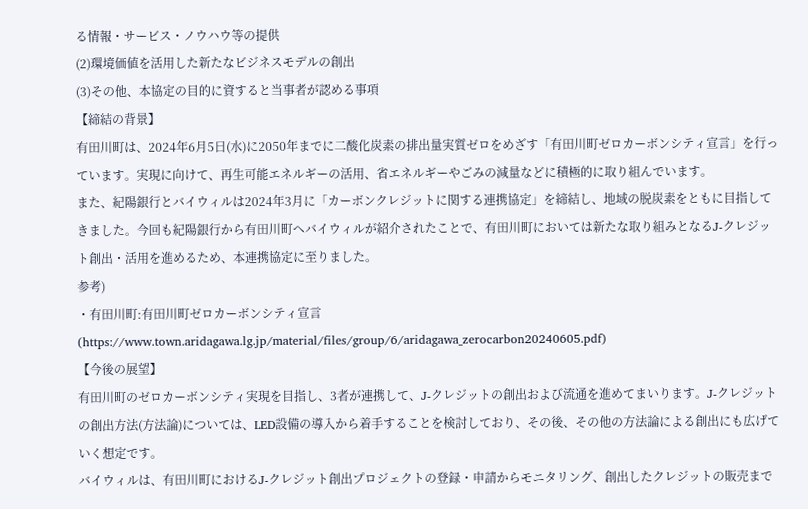る情報・サービス・ノウハウ等の提供
(2)環境価値を活用した新たなビジネスモデルの創出
(3)その他、本協定の目的に資すると当事者が認める事項
【締結の背景】
有田川町は、2024年6月5日(水)に2050年までに二酸化炭素の排出量実質ゼロをめざす「有田川町ゼロカーボンシティ宣言」を行っています。実現に向けて、再生可能エネルギーの活用、省エネルギーやごみの減量などに積極的に取り組んでいます。
また、紀陽銀行とバイウィルは2024年3月に「カーボンクレジットに関する連携協定」を締結し、地域の脱炭素をともに目指してきました。今回も紀陽銀行から有田川町へバイウィルが紹介されたことで、有田川町においては新たな取り組みとなるJ-クレジット創出・活用を進めるため、本連携協定に至りました。
参考)
・有田川町:有田川町ゼロカーボンシティ宣言 (https://www.town.aridagawa.lg.jp/material/files/group/6/aridagawa_zerocarbon20240605.pdf)
【今後の展望】
有田川町のゼロカーボンシティ実現を目指し、3者が連携して、J-クレジットの創出および流通を進めてまいります。J-クレジットの創出方法(方法論)については、LED設備の導入から着手することを検討しており、その後、その他の方法論による創出にも広げていく想定です。
バイウィルは、有田川町におけるJ-クレジット創出プロジェクトの登録・申請からモニタリング、創出したクレジットの販売まで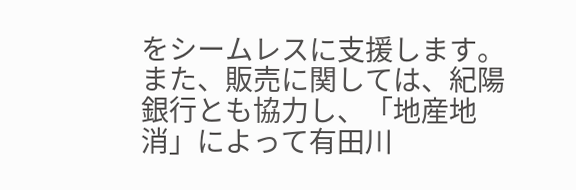をシームレスに支援します。また、販売に関しては、紀陽銀行とも協力し、「地産地消」によって有田川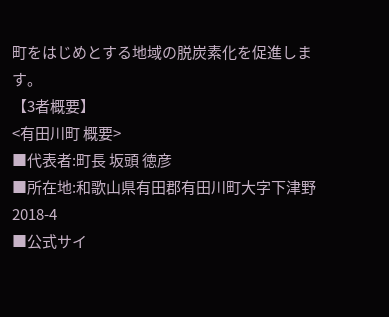町をはじめとする地域の脱炭素化を促進します。
【3者概要】
<有田川町 概要>
■代表者:町長 坂頭 徳彦
■所在地:和歌山県有田郡有田川町大字下津野2018-4
■公式サイ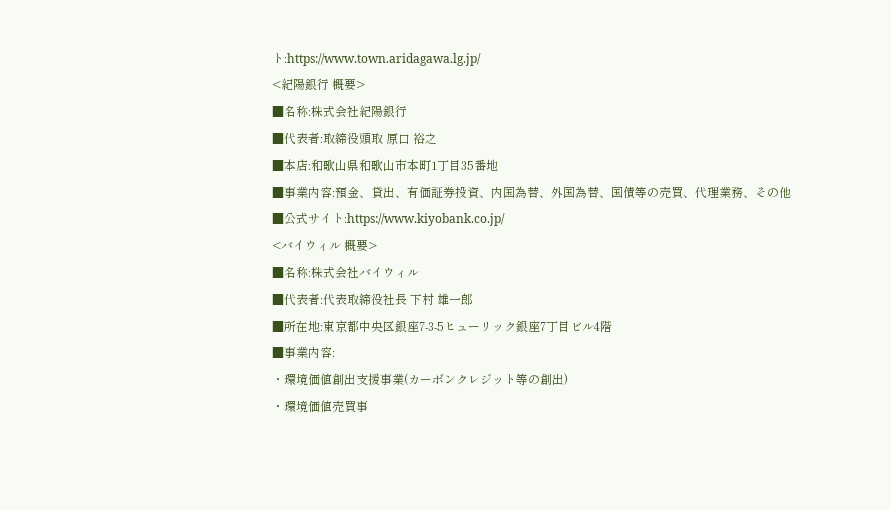ト:https://www.town.aridagawa.lg.jp/
<紀陽銀行 概要>
■名称:株式会社紀陽銀行
■代表者:取締役頭取 原口 裕之
■本店:和歌山県和歌山市本町1丁目35番地
■事業内容:預金、貸出、有価証券投資、内国為替、外国為替、国債等の売買、代理業務、その他
■公式サイト:https://www.kiyobank.co.jp/
<バイウィル 概要>
■名称:株式会社バイウィル
■代表者:代表取締役社長 下村 雄一郎
■所在地:東京都中央区銀座7-3-5ヒューリック銀座7丁目ビル4階
■事業内容:
・環境価値創出支援事業(カーボンクレジット等の創出)
・環境価値売買事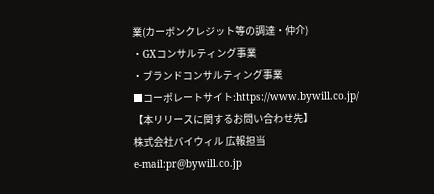業(カーボンクレジット等の調達・仲介)
・GXコンサルティング事業
・ブランドコンサルティング事業
■コーポレートサイト:https://www.bywill.co.jp/
【本リリースに関するお問い合わせ先】
株式会社バイウィル 広報担当
e-mail:pr@bywill.co.jp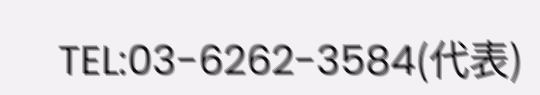TEL:03-6262-3584(代表)